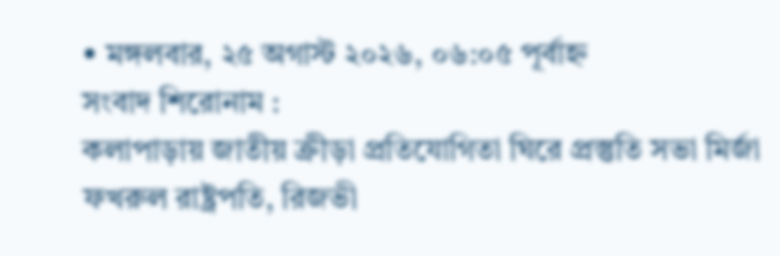• মঙ্গলবার, ২৫ অগাস্ট ২০২৬, ০৬:০৫ পূর্বাহ্ন
সংবাদ শিরোনাম :
কলাপাড়ায় জাতীয় ক্রীড়া প্রতিযোগিতা ঘিরে প্রস্তুতি সভা মির্জা ফখরুল রাষ্ট্রপতি, রিজভী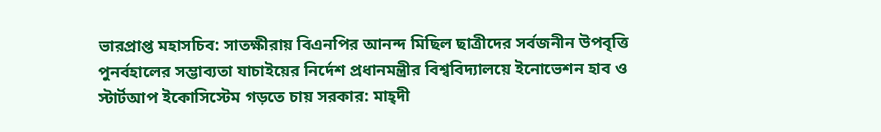ভারপ্রাপ্ত মহাসচিব: সাতক্ষীরায় বিএনপির আনন্দ মিছিল ছাত্রীদের সর্বজনীন উপবৃত্তি পুনর্বহালের সম্ভাব্যতা যাচাইয়ের নির্দেশ প্রধানমন্ত্রীর বিশ্ববিদ্যালয়ে ইনোভেশন হাব ও স্টার্টআপ ইকোসিস্টেম গড়তে চায় সরকার: মাহ্দী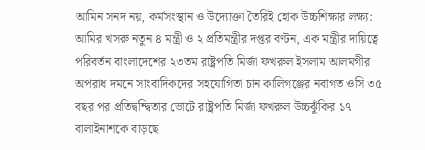আমিন সনদ নয়, কর্মসংস্থান ও উদ্যোক্তা তৈরিই হোক উচ্চশিক্ষার লক্ষ্য: আমির খসরু নতুন ৪ মন্ত্রী ও ২ প্রতিমন্ত্রীর দপ্তর বণ্টন, এক মন্ত্রীর দায়িত্বে পরিবর্তন বাংলাদেশের ২৩তম রাষ্ট্রপতি মির্জা ফখরুল ইসলাম আলমগীর অপরাধ দমনে সাংবাদিকদের সহযোগিতা চান কালিগঞ্জের নবাগত ওসি ৩৫ বছর পর প্রতিদ্বন্দ্বিতার ভোটে রাষ্ট্রপতি মির্জা ফখরুল উচ্চঝুঁকির ১৭ বালাইনাশকে বাড়ছে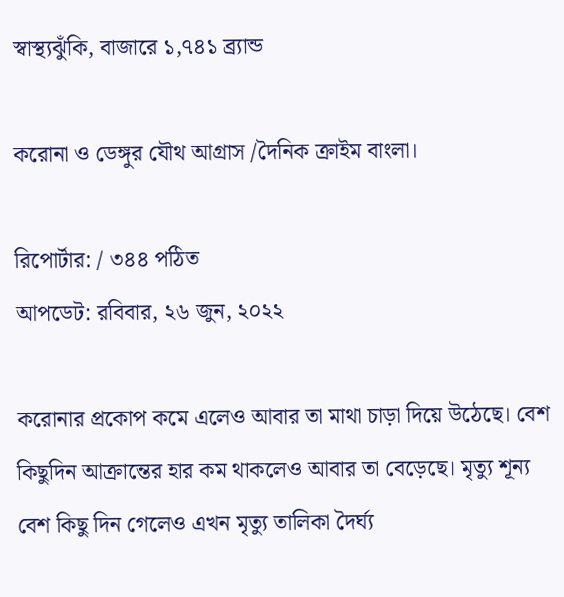স্বাস্থ্যঝুঁকি, বাজারে ১,৭৪১ ব্র্যান্ড

করোনা ও ডেঙ্গুর যৌথ আগ্রাস /দৈনিক ক্রাইম বাংলা।

রিপোর্টার: / ৩৪৪ পঠিত
আপডেট: রবিবার, ২৬ জুন, ২০২২

করোনার প্রকোপ কমে এলেও আবার তা মাথা চাড়া দিয়ে উঠেছে। বেশ কিছুদিন আক্রান্তের হার কম থাকলেও আবার তা বেড়েছে। মৃত্যু শূন্য বেশ কিছু দিন গেলেও এখন মৃত্যু তালিকা দৈর্ঘ্য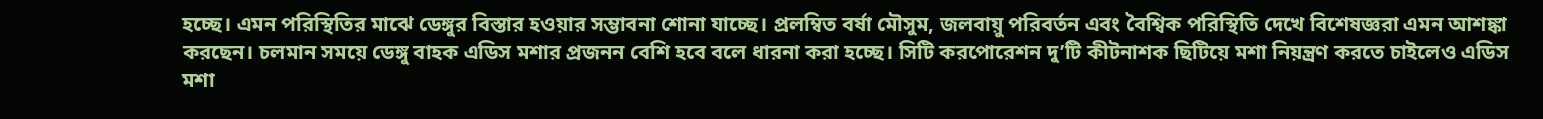হচ্ছে। এমন পরিস্থিতির মাঝে ডেঙ্গুর বিস্তার হওয়ার সম্ভাবনা শোনা যাচ্ছে। প্রলম্বিত বর্ষা মৌসুম, জলবায়ু পরিবর্তন এবং বৈশ্বিক পরিস্থিতি দেখে বিশেষজ্ঞরা এমন আশঙ্কা করছেন। চলমান সময়ে ডেঙ্গু বাহক এডিস মশার প্রজনন বেশি হবে বলে ধারনা করা হচ্ছে। সিটি করপোরেশন দু’টি কীটনাশক ছিটিয়ে মশা নিয়ন্ত্রণ করতে চাইলেও এডিস মশা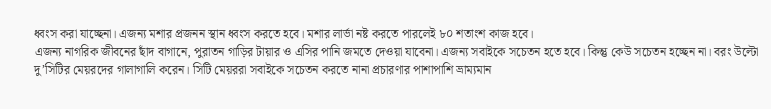ধ্বংস করা যাচ্ছেনা। এজন্য মশার প্রজনন স্থান ধ্বংস করতে হবে। মশার লার্ভা নষ্ট করতে পারলেই ৮০ শতাংশ কাজ হবে।
এজন্য নাগরিক জীবনের ছাঁদ বাগানে, পুরাতন গাড়ির টায়ার ও এসির পানি জমতে দেওয়া যাবেনা। এজন্য সবাইকে সচেতন হতে হবে। কিন্তু কেউ সচেতন হচ্ছেন না। বরং উল্টো দু’সিটির মেয়রদের গালাগালি করেন। সিটি মেয়ররা সবাইকে সচেতন করতে নানা প্রচারণার পাশাপাশি ভ্রাম্যমান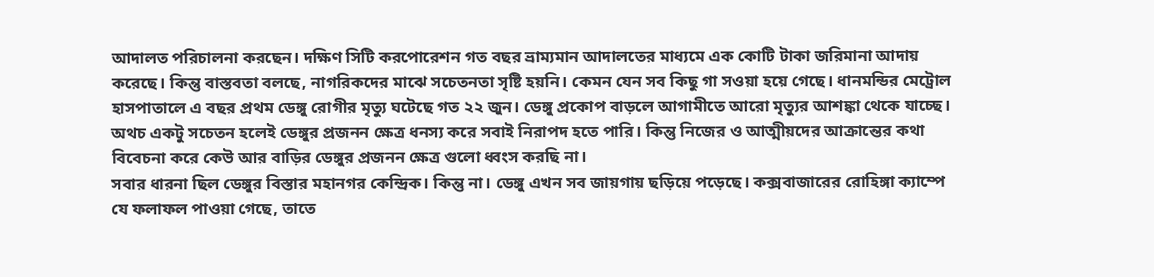আদালত পরিচালনা করছেন। দক্ষিণ সিটি করপোরেশন গত বছর ভ্রাম্যমান আদালতের মাধ্যমে এক কোটি টাকা জরিমানা আদায় করেছে। কিন্তু বাস্তবতা বলছে, নাগরিকদের মাঝে সচেতনতা সৃষ্টি হয়নি। কেমন যেন সব কিছু গা সওয়া হয়ে গেছে। ধানমন্ডির মেট্রোল হাসপাতালে এ বছর প্রথম ডেঙ্গু রোগীর মৃত্যু ঘটেছে গত ২২ জুন। ডেঙ্গু প্রকোপ বাড়লে আগামীতে আরো মৃত্যুর আশঙ্কা থেকে যাচ্ছে। অথচ একটু সচেতন হলেই ডেঙ্গুর প্রজনন ক্ষেত্র ধনস্য করে সবাই নিরাপদ হতে পারি। কিন্তু নিজের ও আত্মীয়দের আক্রান্তের কথা বিবেচনা করে কেউ আর বাড়ির ডেঙ্গুর প্রজনন ক্ষেত্র গুলো ধ্বংস করছি না।
সবার ধারনা ছিল ডেঙ্গুর বিস্তার মহানগর কেন্দ্রিক। কিন্তু না। ডেঙ্গু এখন সব জায়গায় ছড়িয়ে পড়েছে। কক্সবাজারের রোহিঙ্গা ক্যাম্পে যে ফলাফল পাওয়া গেছে, তাতে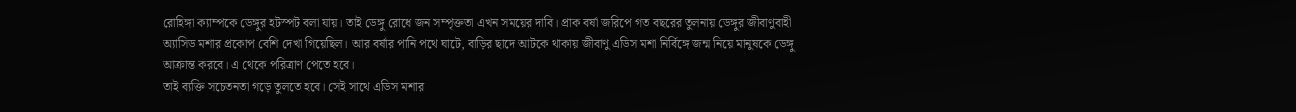রোহিঙ্গা ক্যাম্পকে ডেঙ্গুর হটস্পট বলা যায়। তাই ডেঙ্গু রোধে জন সম্পৃক্ততা এখন সময়ের দাবি। প্রাক বর্ষা জরিপে গত বছরের তুলনায় ডেঙ্গুর জীবাণুবাহী অ্যাসিড মশার প্রকোপ বেশি দেখা গিয়েছিল। আর বর্ষার পানি পথে ঘাটে, বাড়ির ছাদে আটকে থাকায় জীবাণু এডিস মশা নির্বিঙ্গে জন্ম নিয়ে মানুষকে ডেঙ্গু আক্রান্ত করবে। এ থেকে পরিত্রাণ পেতে হবে।
তাই ব্যক্তি সচেতনতা গড়ে তুলতে হবে। সেই সাথে এডিস মশার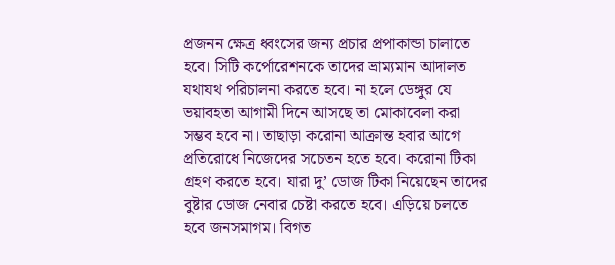প্রজনন ক্ষেত্র ধ্বংসের জন্য প্রচার প্রপাকান্ডা চালাতে হবে। সিটি কর্পোরেশনকে তাদের ভ্রাম্যমান আদালত যথাযথ পরিচালনা করতে হবে। না হলে ডেঙ্গুর যে ভয়াবহতা আগামী দিনে আসছে তা মোকাবেলা করা সম্ভব হবে না। তাছাড়া করোনা আক্রান্ত হবার আগে প্রতিরোধে নিজেদের সচেতন হতে হবে। করোনা টিকা গ্রহণ করতে হবে। যারা দু’ ডোজ টিকা নিয়েছেন তাদের বুষ্টার ডোজ নেবার চেষ্টা করতে হবে। এড়িয়ে চলতে হবে জনসমাগম। বিগত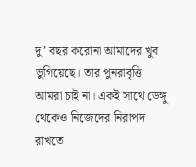দু’ বছর করোনা আমাদের খুব ভুগিয়েছে। তার পুনরাবৃত্তি আমরা চাই না। একই সাথে ডেঙ্গু থেকেও নিজেদের নিরাপদ রাখতে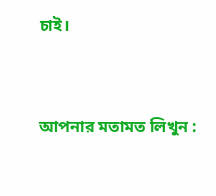চাই।


আপনার মতামত লিখুন :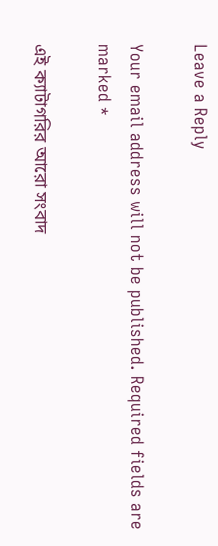Leave a Reply

Your email address will not be published. Required fields are marked *

এই ক্যাটাগরির আরো সংবাদ